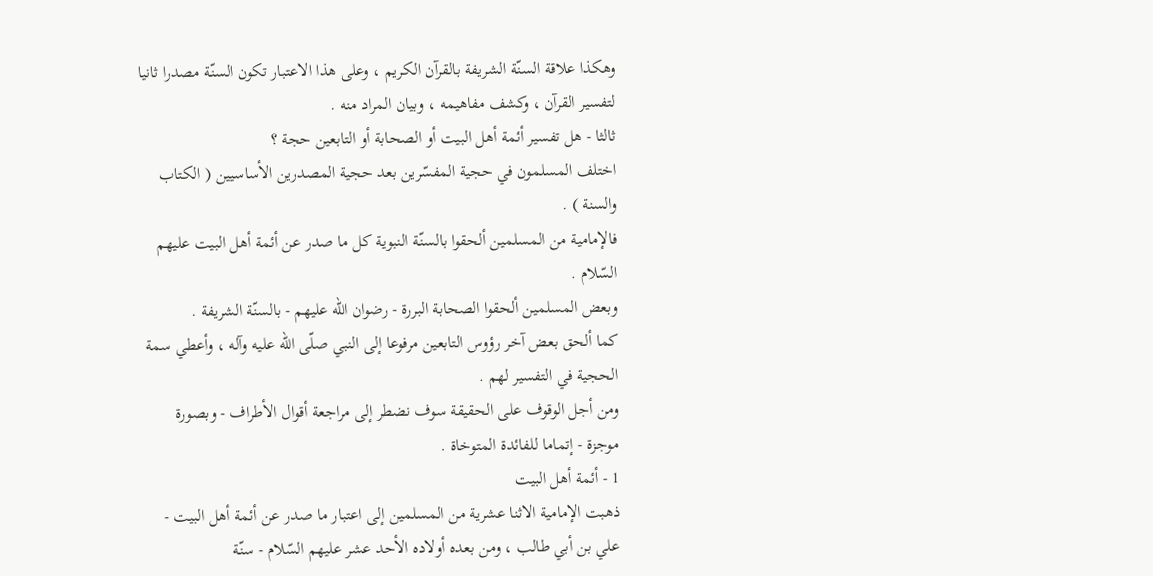وهكذا علاقة السنّة الشريفة بالقرآن الكريم ، وعلى هذا الاعتبار تكون السنّة مصدرا ثانيا لتفسير القرآن ، وكشف مفاهيمه ، وبيان المراد منه .
ثالثا - هل تفسير أئمة أهل البيت أو الصحابة أو التابعين حجة ؟
اختلف المسلمون في حجية المفسّرين بعد حجية المصدرين الأساسيين ( الكتاب والسنة ) .
فالإمامية من المسلمين ألحقوا بالسنّة النبوية كل ما صدر عن أئمة أهل البيت عليهم السّلام .
وبعض المسلمين ألحقوا الصحابة البررة - رضوان اللّه عليهم - بالسنّة الشريفة .
كما ألحق بعض آخر رؤوس التابعين مرفوعا إلى النبي صلّى اللّه عليه وآله ، وأعطي سمة الحجية في التفسير لهم .
ومن أجل الوقوف على الحقيقة سوف نضطر إلى مراجعة أقوال الأطراف - وبصورة موجزة - إتماما للفائدة المتوخاة .
1 - أئمة أهل البيت
ذهبت الإمامية الاثنا عشرية من المسلمين إلى اعتبار ما صدر عن أئمة أهل البيت - علي بن أبي طالب ، ومن بعده أولاده الأحد عشر عليهم السّلام - سنّة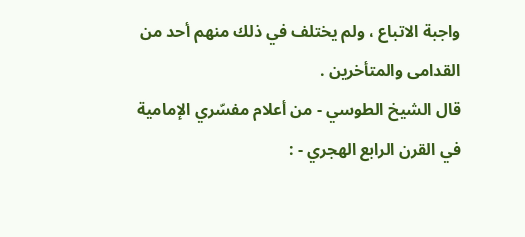واجبة الاتباع ، ولم يختلف في ذلك منهم أحد من القدامى والمتأخرين .
قال الشيخ الطوسي - من أعلام مفسّري الإمامية في القرن الرابع الهجري - :